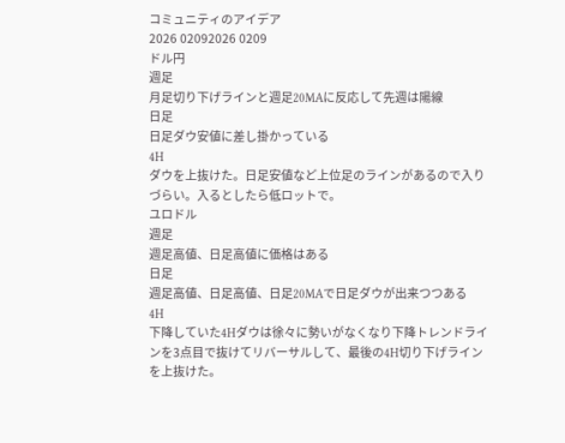コミュニティのアイデア
2026 02092026 0209
ドル円
週足
月足切り下げラインと週足20MAに反応して先週は陽線
日足
日足ダウ安値に差し掛かっている
4H
ダウを上抜けた。日足安値など上位足のラインがあるので入りづらい。入るとしたら低ロットで。
ユロドル
週足
週足高値、日足高値に価格はある
日足
週足高値、日足高値、日足20MAで日足ダウが出来つつある
4H
下降していた4Hダウは徐々に勢いがなくなり下降トレンドラインを3点目で抜けてリバーサルして、最後の4H切り下げラインを上抜けた。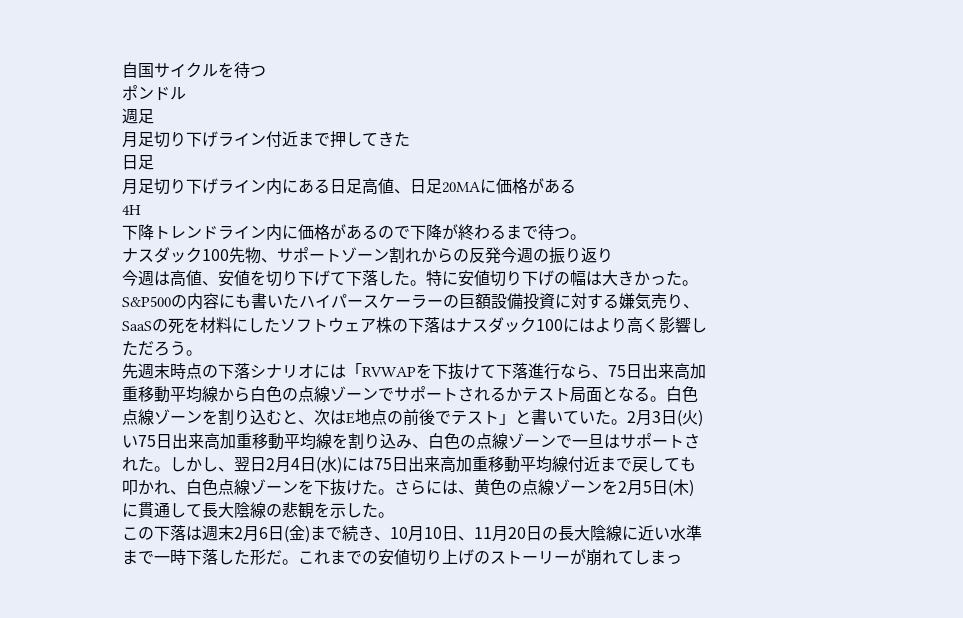自国サイクルを待つ
ポンドル
週足
月足切り下げライン付近まで押してきた
日足
月足切り下げライン内にある日足高値、日足20MAに価格がある
4H
下降トレンドライン内に価格があるので下降が終わるまで待つ。
ナスダック100先物、サポートゾーン割れからの反発今週の振り返り
今週は高値、安値を切り下げて下落した。特に安値切り下げの幅は大きかった。S&P500の内容にも書いたハイパースケーラーの巨額設備投資に対する嫌気売り、SaaSの死を材料にしたソフトウェア株の下落はナスダック100にはより高く影響しただろう。
先週末時点の下落シナリオには「RVWAPを下抜けて下落進行なら、75日出来高加重移動平均線から白色の点線ゾーンでサポートされるかテスト局面となる。白色点線ゾーンを割り込むと、次はE地点の前後でテスト」と書いていた。2月3日(火)い75日出来高加重移動平均線を割り込み、白色の点線ゾーンで一旦はサポートされた。しかし、翌日2月4日(水)には75日出来高加重移動平均線付近まで戻しても叩かれ、白色点線ゾーンを下抜けた。さらには、黄色の点線ゾーンを2月5日(木)に貫通して長大陰線の悲観を示した。
この下落は週末2月6日(金)まで続き、10月10日、11月20日の長大陰線に近い水準まで一時下落した形だ。これまでの安値切り上げのストーリーが崩れてしまっ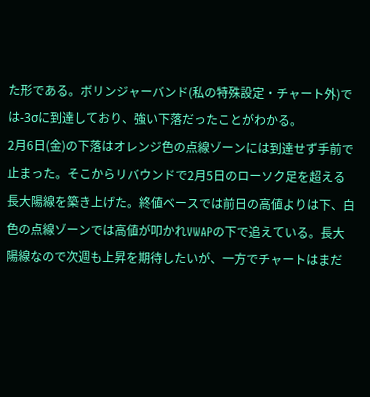た形である。ボリンジャーバンド(私の特殊設定・チャート外)では-3σに到達しており、強い下落だったことがわかる。
2月6日(金)の下落はオレンジ色の点線ゾーンには到達せず手前で止まった。そこからリバウンドで2月5日のローソク足を超える長大陽線を築き上げた。終値ベースでは前日の高値よりは下、白色の点線ゾーンでは高値が叩かれVWAPの下で追えている。長大陽線なので次週も上昇を期待したいが、一方でチャートはまだ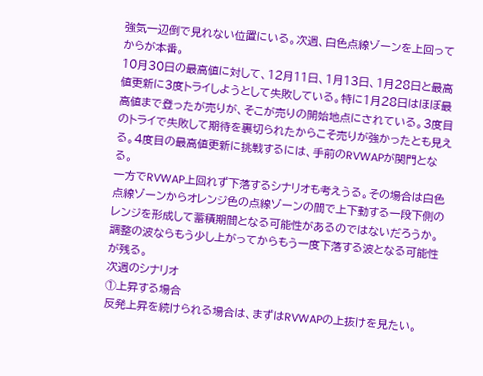強気一辺倒で見れない位置にいる。次週、白色点線ゾーンを上回ってからが本番。
10月30日の最高値に対して、12月11日、1月13日、1月28日と最高値更新に3度トライしようとして失敗している。特に1月28日はほぼ最高値まで登ったが売りが、そこが売りの開始地点にされている。3度目のトライで失敗して期待を裏切られたからこそ売りが強かったとも見える。4度目の最高値更新に挑戦するには、手前のRVWAPが関門となる。
一方でRVWAP上回れず下落するシナリオも考えうる。その場合は白色点線ゾーンからオレンジ色の点線ゾーンの間で上下動する一段下側のレンジを形成して蓄積期間となる可能性があるのではないだろうか。調整の波ならもう少し上がってからもう一度下落する波となる可能性が残る。
次週のシナリオ
①上昇する場合
反発上昇を続けられる場合は、まずはRVWAPの上抜けを見たい。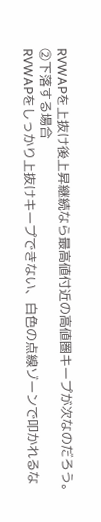RVWAPを上抜け後上昇継続なら最高値付近の高値圏キープが次なのだろう。
②下落する場合
RVWAPをしっかり上抜けキープできない、白色の点線ゾーンで叩かれるな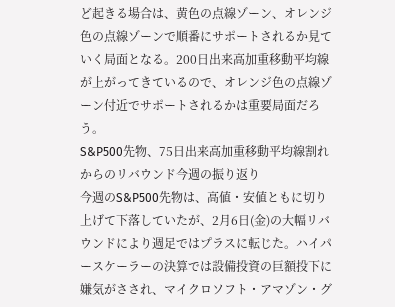ど起きる場合は、黄色の点線ゾーン、オレンジ色の点線ゾーンで順番にサポートされるか見ていく局面となる。200日出来高加重移動平均線が上がってきているので、オレンジ色の点線ゾーン付近でサポートされるかは重要局面だろう。
S&P500先物、75日出来高加重移動平均線割れからのリバウンド今週の振り返り
今週のS&P500先物は、高値・安値ともに切り上げて下落していたが、2月6日(金)の大幅リバウンドにより週足ではプラスに転じた。ハイパースケーラーの決算では設備投資の巨額投下に嫌気がさされ、マイクロソフト・アマゾン・グ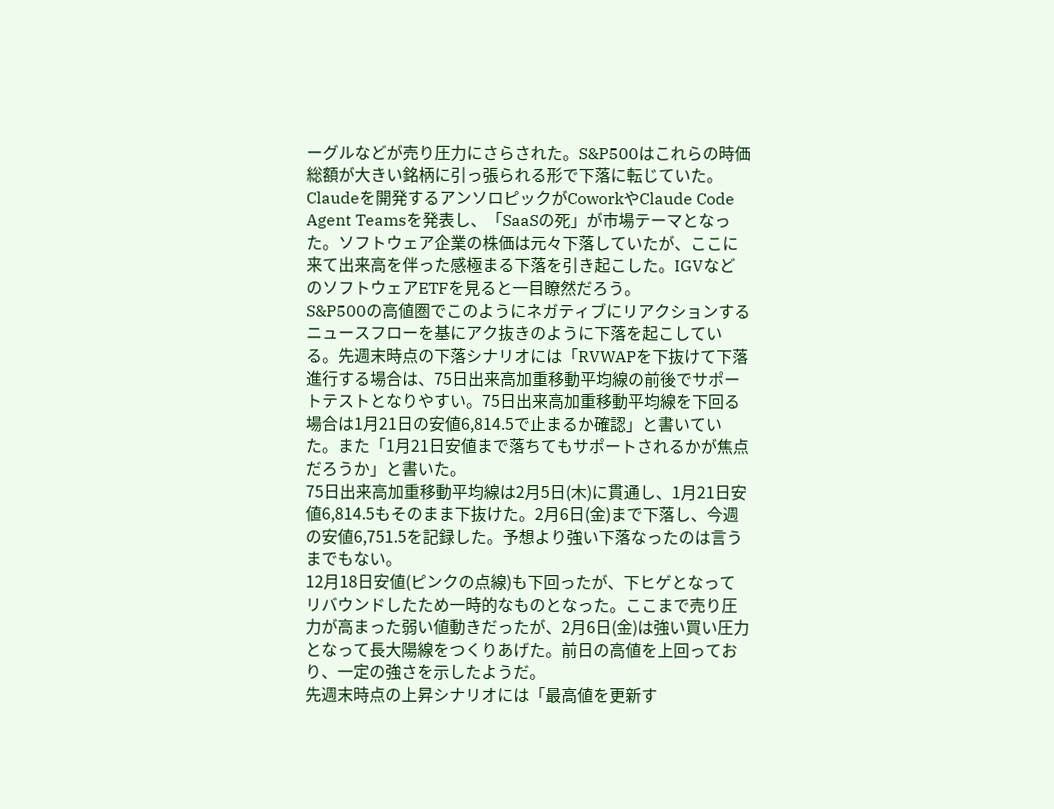ーグルなどが売り圧力にさらされた。S&P500はこれらの時価総額が大きい銘柄に引っ張られる形で下落に転じていた。
Claudeを開発するアンソロピックがCoworkやClaude Code Agent Teamsを発表し、「SaaSの死」が市場テーマとなった。ソフトウェア企業の株価は元々下落していたが、ここに来て出来高を伴った感極まる下落を引き起こした。IGVなどのソフトウェアETFを見ると一目瞭然だろう。
S&P500の高値圏でこのようにネガティブにリアクションするニュースフローを基にアク抜きのように下落を起こしている。先週末時点の下落シナリオには「RVWAPを下抜けて下落進行する場合は、75日出来高加重移動平均線の前後でサポートテストとなりやすい。75日出来高加重移動平均線を下回る場合は1月21日の安値6,814.5で止まるか確認」と書いていた。また「1月21日安値まで落ちてもサポートされるかが焦点だろうか」と書いた。
75日出来高加重移動平均線は2月5日(木)に貫通し、1月21日安値6,814.5もそのまま下抜けた。2月6日(金)まで下落し、今週の安値6,751.5を記録した。予想より強い下落なったのは言うまでもない。
12月18日安値(ピンクの点線)も下回ったが、下ヒゲとなってリバウンドしたため一時的なものとなった。ここまで売り圧力が高まった弱い値動きだったが、2月6日(金)は強い買い圧力となって長大陽線をつくりあげた。前日の高値を上回っており、一定の強さを示したようだ。
先週末時点の上昇シナリオには「最高値を更新す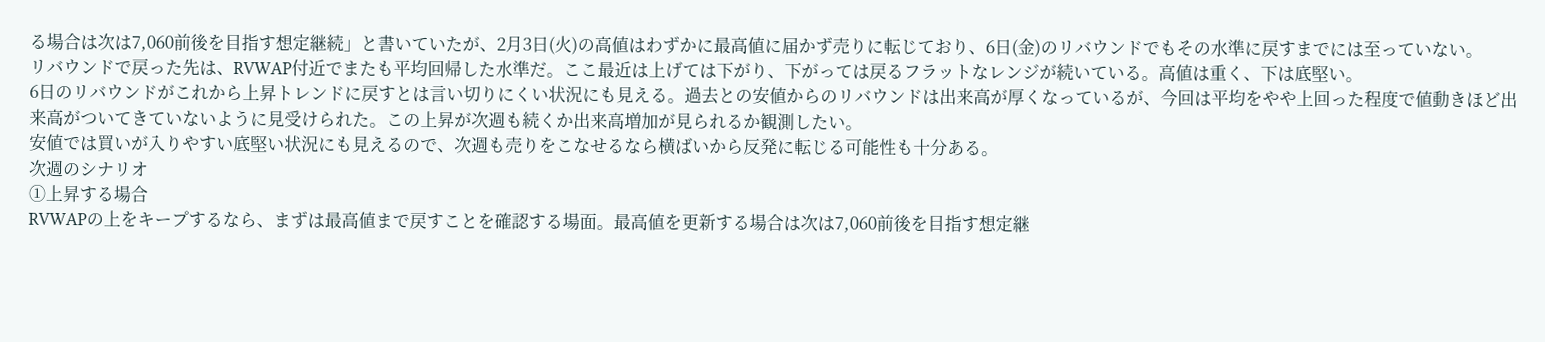る場合は次は7,060前後を目指す想定継続」と書いていたが、2月3日(火)の高値はわずかに最高値に届かず売りに転じており、6日(金)のリバウンドでもその水準に戻すまでには至っていない。
リバウンドで戻った先は、RVWAP付近でまたも平均回帰した水準だ。ここ最近は上げては下がり、下がっては戻るフラットなレンジが続いている。高値は重く、下は底堅い。
6日のリバウンドがこれから上昇トレンドに戻すとは言い切りにくい状況にも見える。過去との安値からのリバウンドは出来高が厚くなっているが、今回は平均をやや上回った程度で値動きほど出来高がついてきていないように見受けられた。この上昇が次週も続くか出来高増加が見られるか観測したい。
安値では買いが入りやすい底堅い状況にも見えるので、次週も売りをこなせるなら横ばいから反発に転じる可能性も十分ある。
次週のシナリオ
①上昇する場合
RVWAPの上をキープするなら、まずは最高値まで戻すことを確認する場面。最高値を更新する場合は次は7,060前後を目指す想定継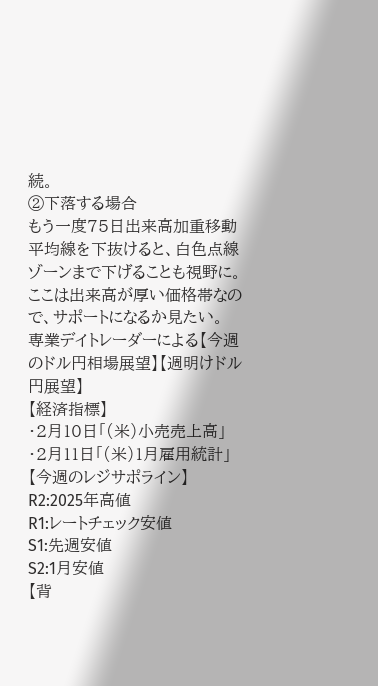続。
②下落する場合
もう一度75日出来高加重移動平均線を下抜けると、白色点線ゾーンまで下げることも視野に。ここは出来高が厚い価格帯なので、サポートになるか見たい。
専業デイトレーダーによる【今週のドル円相場展望】【週明けドル円展望】
【経済指標】
・2月10日「(米)小売売上高」
・2月11日「(米)1月雇用統計」
【今週のレジサポライン】
R2:2025年高値
R1:レートチェック安値
S1:先週安値
S2:1月安値
【背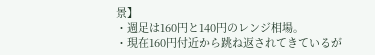景】
・週足は160円と140円のレンジ相場。
・現在160円付近から跳ね返されてきているが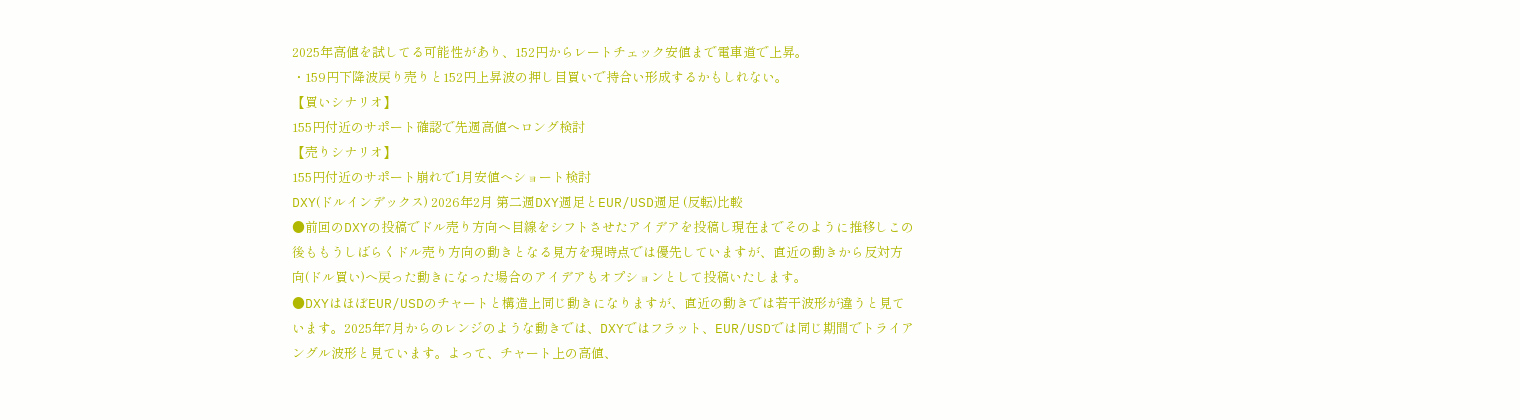2025年高値を試してる可能性があり、152円からレートチェック安値まで電車道で上昇。
・159円下降波戻り売りと152円上昇波の押し目買いで持合い形成するかもしれない。
【買いシナリオ】
155円付近のサポート確認で先週高値へロング検討
【売りシナリオ】
155円付近のサポート崩れで1月安値へショート検討
DXY(ドルインデックス) 2026年2月 第二週DXY週足とEUR/USD週足 (反転)比較
●前回のDXYの投稿でドル売り方向へ目線をシフトさせたアイデアを投稿し現在までそのように推移しこの後ももうしばらくドル売り方向の動きとなる見方を現時点では優先していますが、直近の動きから反対方向(ドル買い)へ戻った動きになった場合のアイデアもオプションとして投稿いたします。
●DXYはほぼEUR/USDのチャートと構造上同じ動きになりますが、直近の動きでは若干波形が違うと見ています。2025年7月からのレンジのような動きでは、DXYではフラット、EUR/USDでは同じ期間でトライアングル波形と見ています。よって、チャート上の高値、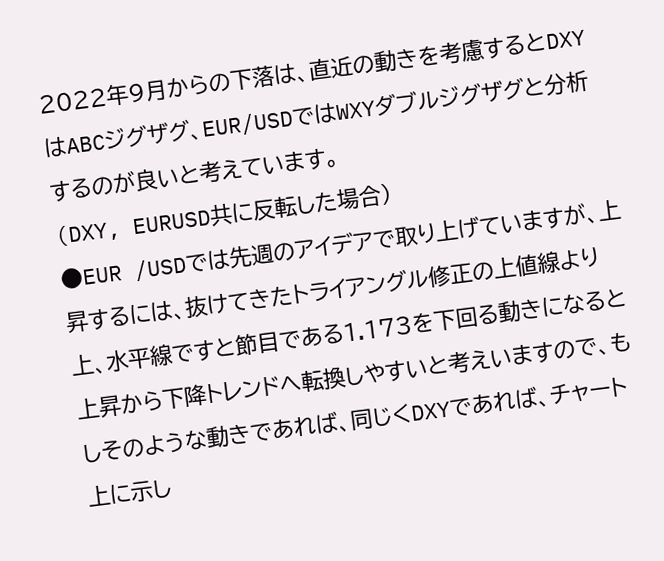2022年9月からの下落は、直近の動きを考慮するとDXYはABCジグザグ、EUR/USDではWXYダブルジグザグと分析するのが良いと考えています。
(DXY, EURUSD共に反転した場合)
●EUR /USDでは先週のアイデアで取り上げていますが、上昇するには、抜けてきたトライアングル修正の上値線より上、水平線ですと節目である1.173を下回る動きになると上昇から下降トレンドへ転換しやすいと考えいますので、もしそのような動きであれば、同じくDXYであれば、チャート上に示し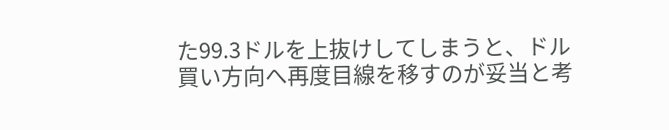た99.3ドルを上抜けしてしまうと、ドル買い方向へ再度目線を移すのが妥当と考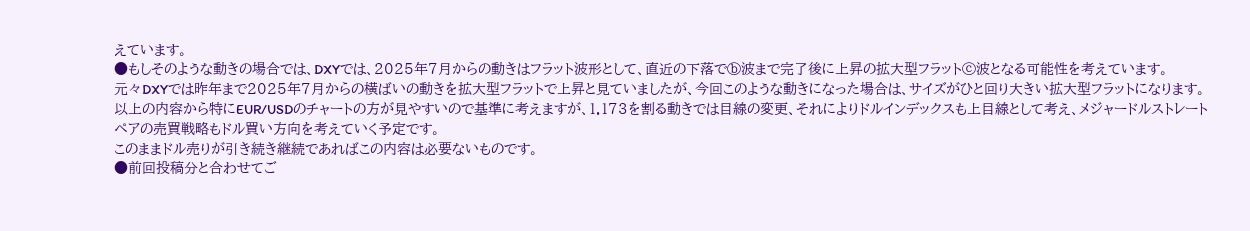えています。
●もしそのような動きの場合では、DXYでは、2025年7月からの動きはフラット波形として、直近の下落でⓑ波まで完了後に上昇の拡大型フラットⓒ波となる可能性を考えています。
元々DXYでは昨年まで2025年7月からの横ばいの動きを拡大型フラットで上昇と見ていましたが、今回このような動きになった場合は、サイズがひと回り大きい拡大型フラットになります。
以上の内容から特にEUR/USDのチャートの方が見やすいので基準に考えますが、1.173を割る動きでは目線の変更、それによりドルインデックスも上目線として考え、メジャードルストレートペアの売買戦略もドル買い方向を考えていく予定です。
このままドル売りが引き続き継続であればこの内容は必要ないものです。
●前回投稿分と合わせてご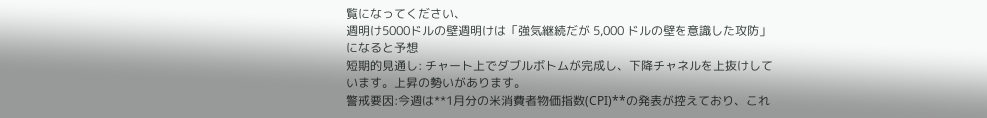覧になってください、
週明け5000ドルの壁週明けは「強気継続だが 5,000 ドルの壁を意識した攻防」になると予想
短期的見通し: チャート上でダブルボトムが完成し、下降チャネルを上抜けしています。上昇の勢いがあります。
警戒要因:今週は**1月分の米消費者物価指数(CPI)**の発表が控えており、これ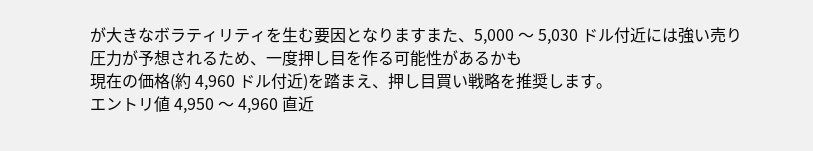が大きなボラティリティを生む要因となりますまた、5,000 〜 5,030 ドル付近には強い売り圧力が予想されるため、一度押し目を作る可能性があるかも
現在の価格(約 4,960 ドル付近)を踏まえ、押し目買い戦略を推奨します。
エントリ値 4,950 〜 4,960 直近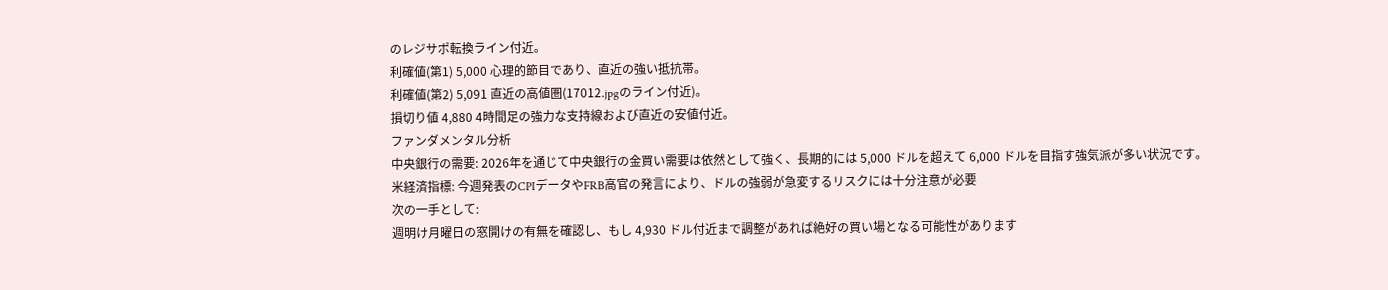のレジサポ転換ライン付近。
利確値(第1) 5,000 心理的節目であり、直近の強い抵抗帯。
利確値(第2) 5,091 直近の高値圏(17012.jpgのライン付近)。
損切り値 4,880 4時間足の強力な支持線および直近の安値付近。
ファンダメンタル分析
中央銀行の需要: 2026年を通じて中央銀行の金買い需要は依然として強く、長期的には 5,000 ドルを超えて 6,000 ドルを目指す強気派が多い状況です。
米経済指標: 今週発表のCPIデータやFRB高官の発言により、ドルの強弱が急変するリスクには十分注意が必要
次の一手として:
週明け月曜日の窓開けの有無を確認し、もし 4,930 ドル付近まで調整があれば絶好の買い場となる可能性があります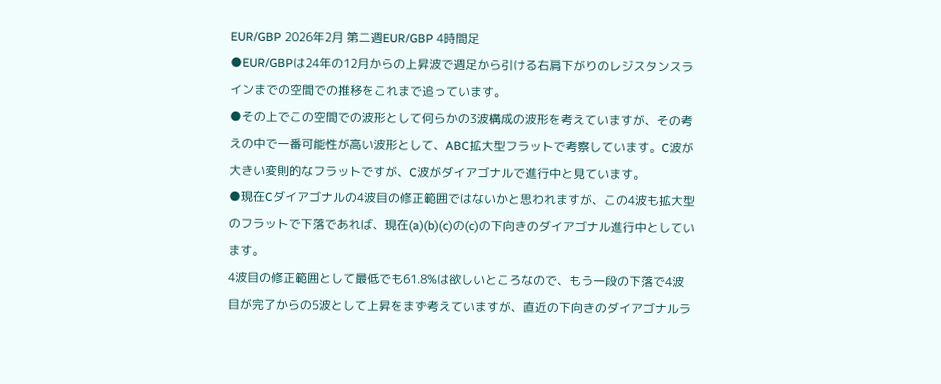EUR/GBP 2026年2月 第二週EUR/GBP 4時間足
●EUR/GBPは24年の12月からの上昇波で週足から引ける右肩下がりのレジスタンスラインまでの空間での推移をこれまで追っています。
●その上でこの空間での波形として何らかの3波構成の波形を考えていますが、その考えの中で一番可能性が高い波形として、ABC拡大型フラットで考察しています。C波が大きい変則的なフラットですが、C波がダイアゴナルで進行中と見ています。
●現在Cダイアゴナルの4波目の修正範囲ではないかと思われますが、この4波も拡大型のフラットで下落であれば、現在(a)(b)(c)の(c)の下向きのダイアゴナル進行中としています。
4波目の修正範囲として最低でも61.8%は欲しいところなので、もう一段の下落で4波目が完了からの5波として上昇をまず考えていますが、直近の下向きのダイアゴナルラ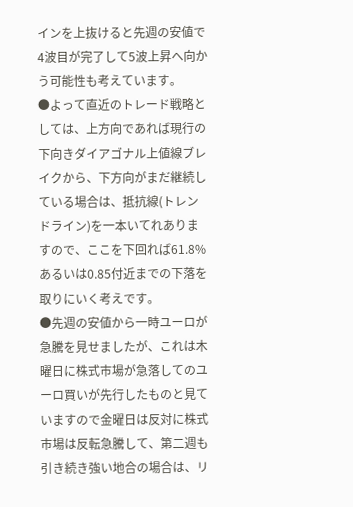インを上抜けると先週の安値で4波目が完了して5波上昇へ向かう可能性も考えています。
●よって直近のトレード戦略としては、上方向であれば現行の下向きダイアゴナル上値線ブレイクから、下方向がまだ継続している場合は、抵抗線(トレンドライン)を一本いてれありますので、ここを下回れば61.8%あるいは0.85付近までの下落を取りにいく考えです。
●先週の安値から一時ユーロが急騰を見せましたが、これは木曜日に株式市場が急落してのユーロ買いが先行したものと見ていますので金曜日は反対に株式市場は反転急騰して、第二週も引き続き強い地合の場合は、リ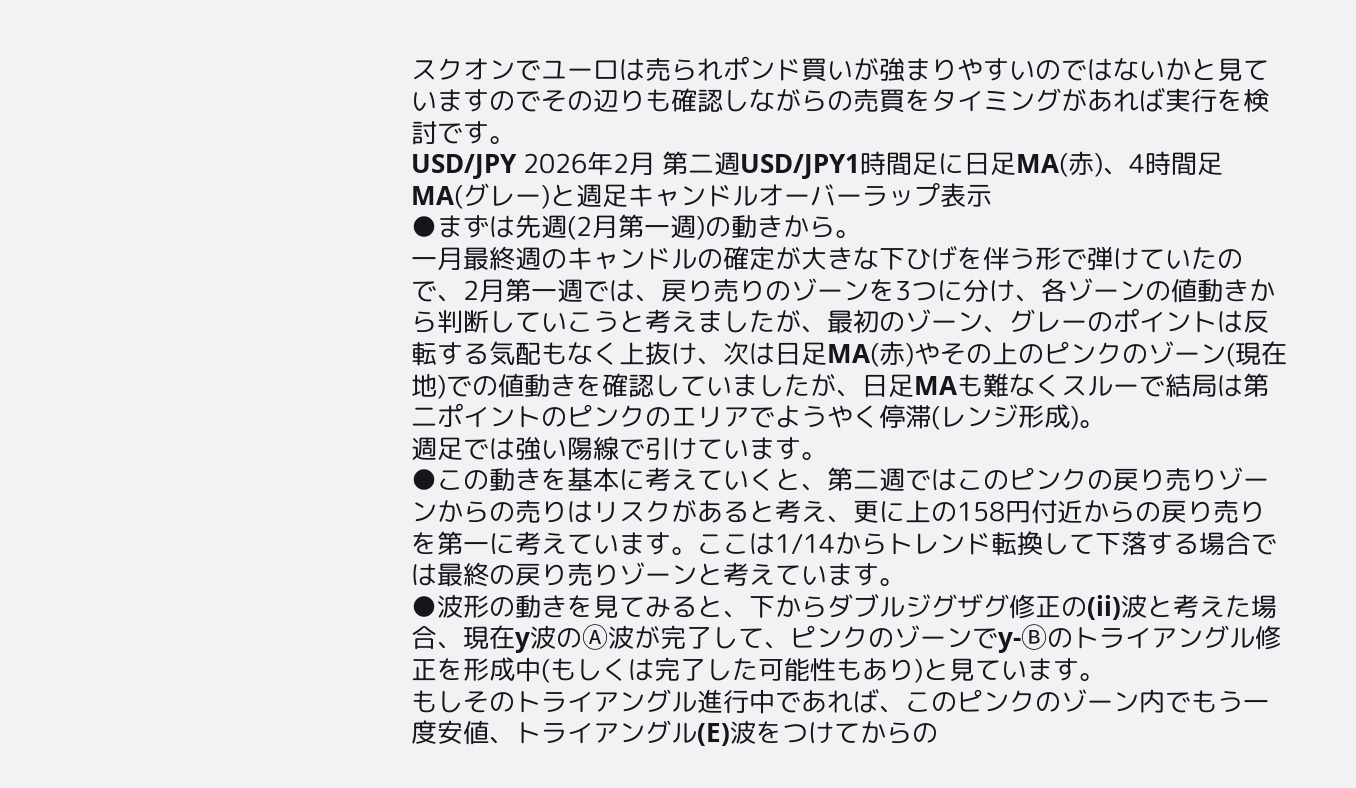スクオンでユーロは売られポンド買いが強まりやすいのではないかと見ていますのでその辺りも確認しながらの売買をタイミングがあれば実行を検討です。
USD/JPY 2026年2月 第二週USD/JPY1時間足に日足MA(赤)、4時間足MA(グレー)と週足キャンドルオーバーラップ表示
●まずは先週(2月第一週)の動きから。
一月最終週のキャンドルの確定が大きな下ひげを伴う形で弾けていたので、2月第一週では、戻り売りのゾーンを3つに分け、各ゾーンの値動きから判断していこうと考えましたが、最初のゾーン、グレーのポイントは反転する気配もなく上抜け、次は日足MA(赤)やその上のピンクのゾーン(現在地)での値動きを確認していましたが、日足MAも難なくスルーで結局は第二ポイントのピンクのエリアでようやく停滞(レンジ形成)。
週足では強い陽線で引けています。
●この動きを基本に考えていくと、第二週ではこのピンクの戻り売りゾーンからの売りはリスクがあると考え、更に上の158円付近からの戻り売りを第一に考えています。ここは1/14からトレンド転換して下落する場合では最終の戻り売りゾーンと考えています。
●波形の動きを見てみると、下からダブルジグザグ修正の(ii)波と考えた場合、現在y波のⒶ波が完了して、ピンクのゾーンでy-Ⓑのトライアングル修正を形成中(もしくは完了した可能性もあり)と見ています。
もしそのトライアングル進行中であれば、このピンクのゾーン内でもう一度安値、トライアングル(E)波をつけてからの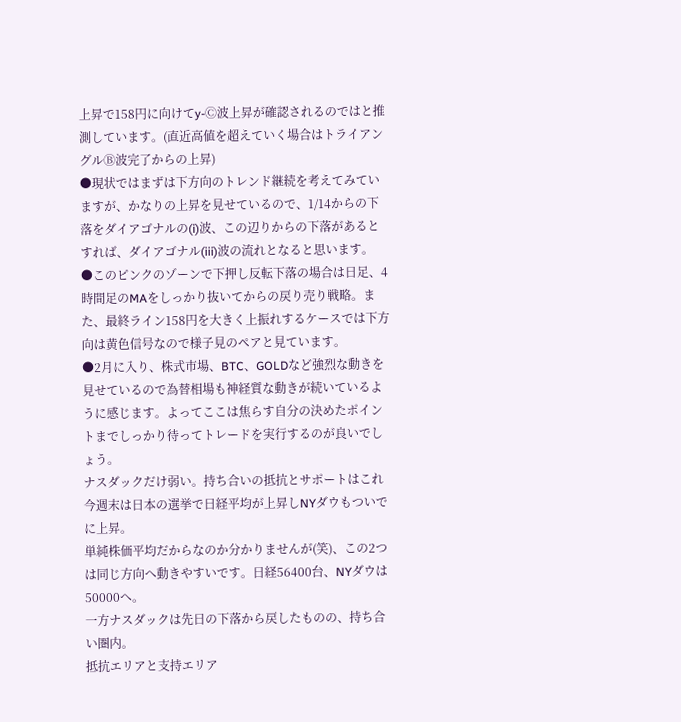上昇で158円に向けてy-Ⓒ波上昇が確認されるのではと推測しています。(直近高値を超えていく場合はトライアングルⒷ波完了からの上昇)
●現状ではまずは下方向のトレンド継続を考えてみていますが、かなりの上昇を見せているので、1/14からの下落をダイアゴナルの(i)波、この辺りからの下落があるとすれば、ダイアゴナル(iii)波の流れとなると思います。
●このピンクのゾーンで下押し反転下落の場合は日足、4時間足のMAをしっかり抜いてからの戻り売り戦略。また、最終ライン158円を大きく上振れするケースでは下方向は黄色信号なので様子見のペアと見ています。
●2月に入り、株式市場、BTC、GOLDなど強烈な動きを見せているので為替相場も神経質な動きが続いているように感じます。よってここは焦らす自分の決めたポイントまでしっかり待ってトレードを実行するのが良いでしょう。
ナスダックだけ弱い。持ち合いの抵抗とサポートはこれ今週末は日本の選挙で日経平均が上昇しNYダウもついでに上昇。
単純株価平均だからなのか分かりませんが(笑)、この2つは同じ方向へ動きやすいです。日経56400台、NYダウは50000へ。
一方ナスダックは先日の下落から戻したものの、持ち合い圏内。
抵抗エリアと支持エリア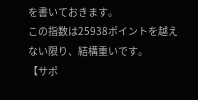を書いておきます。
この指数は25938ポイントを越えない限り、結構重いです。
【サポ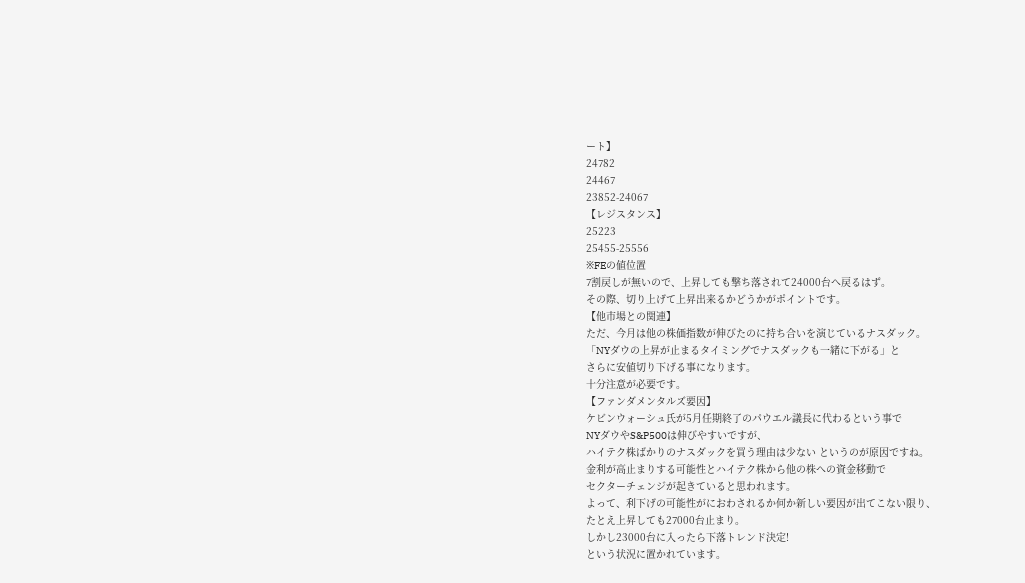ート】
24782
24467
23852-24067
【レジスタンス】
25223
25455-25556
※FEの値位置
7割戻しが無いので、上昇しても撃ち落されて24000台へ戻るはず。
その際、切り上げて上昇出来るかどうかがポイントです。
【他市場との関連】
ただ、今月は他の株価指数が伸びたのに持ち合いを演じているナスダック。
「NYダウの上昇が止まるタイミングでナスダックも一緒に下がる」と
さらに安値切り下げる事になります。
十分注意が必要です。
【ファンダメンタルズ要因】
ケビンウォーシュ氏が5月任期終了のパウエル議長に代わるという事で
NYダウやS&P500は伸びやすいですが、
ハイテク株ばかりのナスダックを買う理由は少ない というのが原因ですね。
金利が高止まりする可能性とハイテク株から他の株への資金移動で
セクターチェンジが起きていると思われます。
よって、利下げの可能性がにおわされるか何か新しい要因が出てこない限り、
たとえ上昇しても27000台止まり。
しかし23000台に入ったら下落トレンド決定!
という状況に置かれています。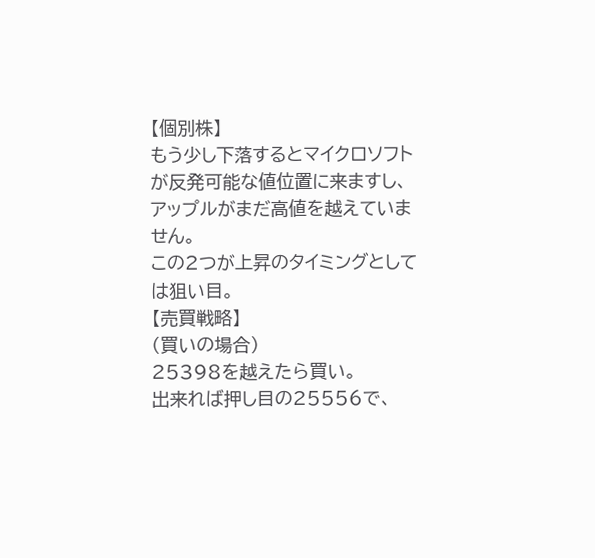【個別株】
もう少し下落するとマイクロソフトが反発可能な値位置に来ますし、
アップルがまだ高値を越えていません。
この2つが上昇のタイミングとしては狙い目。
【売買戦略】
(買いの場合)
25398を越えたら買い。
出来れば押し目の25556で、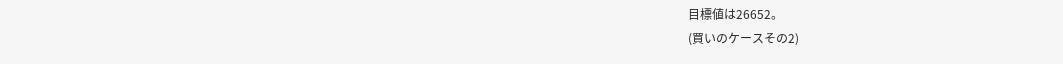目標値は26652。
(買いのケースその2)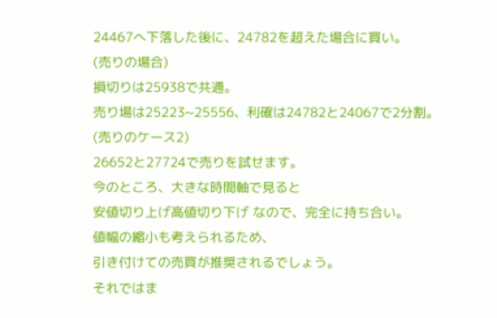24467へ下落した後に、24782を超えた場合に買い。
(売りの場合)
損切りは25938で共通。
売り場は25223~25556、利確は24782と24067で2分割。
(売りのケース2)
26652と27724で売りを試せます。
今のところ、大きな時間軸で見ると
安値切り上げ高値切り下げ なので、完全に持ち合い。
値幅の縮小も考えられるため、
引き付けての売買が推奨されるでしょう。
それではま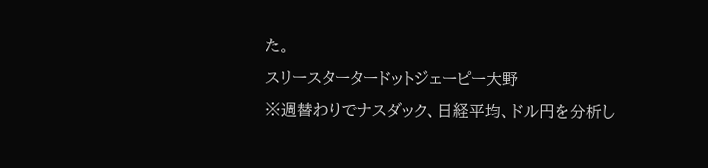た。
スリースタータードットジェーピー大野
※週替わりでナスダック、日経平均、ドル円を分析し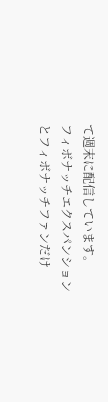て週末に配信しています。
フィボナッチエクスパンションとフィボナッチファンだけ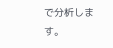で分析します。